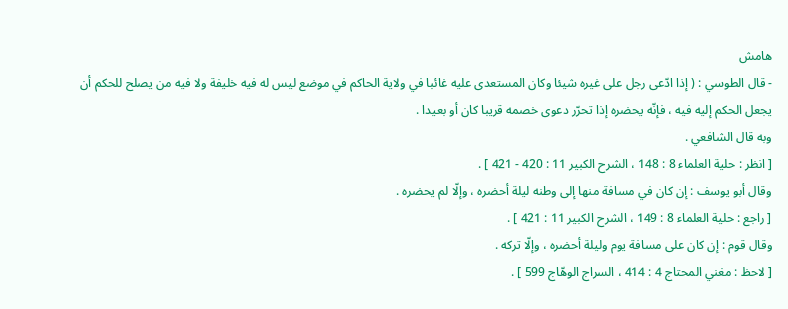هامش
- قال الطوسي : ( إذا ادّعى رجل على غيره شيئا وكان المستعدى عليه غائبا في ولاية الحاكم في موضع ليس له فيه خليفة ولا فيه من يصلح للحكم أن يجعل الحكم إليه فيه ، فإنّه يحضره إذا تحرّر دعوى خصمه قريبا كان أو بعيدا .
وبه قال الشافعي .
[ انظر : حلية العلماء 8 : 148 ، الشرح الكبير 11 : 420 - 421 ] .
وقال أبو يوسف : إن كان في مسافة منها إلى وطنه ليلة أحضره ، وإلّا لم يحضره .
[ راجع : حلية العلماء 8 : 149 ، الشرح الكبير 11 : 421 ] .
وقال قوم : إن كان على مسافة يوم وليلة أحضره ، وإلّا تركه .
[ لاحظ : مغني المحتاج 4 : 414 ، السراج الوهّاج 599 ] .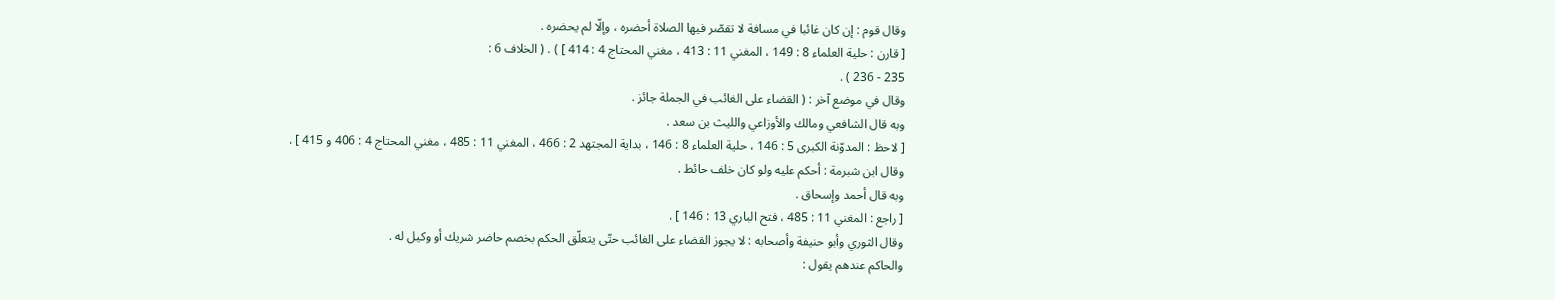وقال قوم : إن كان غائبا في مسافة لا تقصّر فيها الصلاة أحضره ، وإلّا لم يحضره .
[ قارن : حلية العلماء 8 : 149 ، المغني 11 : 413 ، مغني المحتاج 4 : 414 ] ) . ( الخلاف 6 :
235 - 236 ) .
وقال في موضع آخر : ( القضاء على الغائب في الجملة جائز .
وبه قال الشافعي ومالك والأوزاعي والليث بن سعد .
[ لاحظ : المدوّنة الكبرى 5 : 146 ، حلية العلماء 8 : 146 ، بداية المجتهد 2 : 466 ، المغني 11 : 485 ، مغني المحتاج 4 : 406 و 415 ] .
وقال ابن شبرمة : أحكم عليه ولو كان خلف حائط .
وبه قال أحمد وإسحاق .
[ راجع : المغني 11 : 485 ، فتح الباري 13 : 146 ] .
وقال الثوري وأبو حنيفة وأصحابه : لا يجوز القضاء على الغائب حتّى يتعلّق الحكم بخصم حاضر شريك أو وكيل له .
والحاكم عندهم يقول :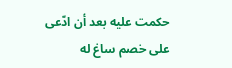حكمت عليه بعد أن ادّعى على خصم ساغ له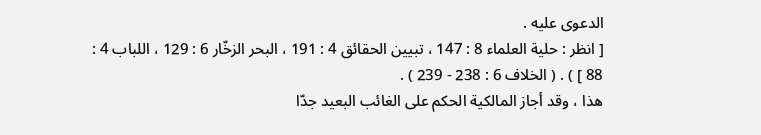الدعوى عليه .
[ انظر : حلية العلماء 8 : 147 ، تبيين الحقائق 4 : 191 ، البحر الزخّار 6 : 129 ، اللباب 4 :
88 ] ) . ( الخلاف 6 : 238 - 239 ) .
هذا ، وقد أجاز المالكية الحكم على الغائب البعيد جدّا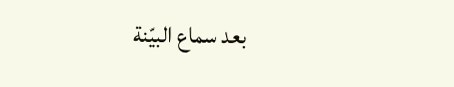بعد سماع البيّنة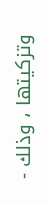وتزكيتها ، وذلك -